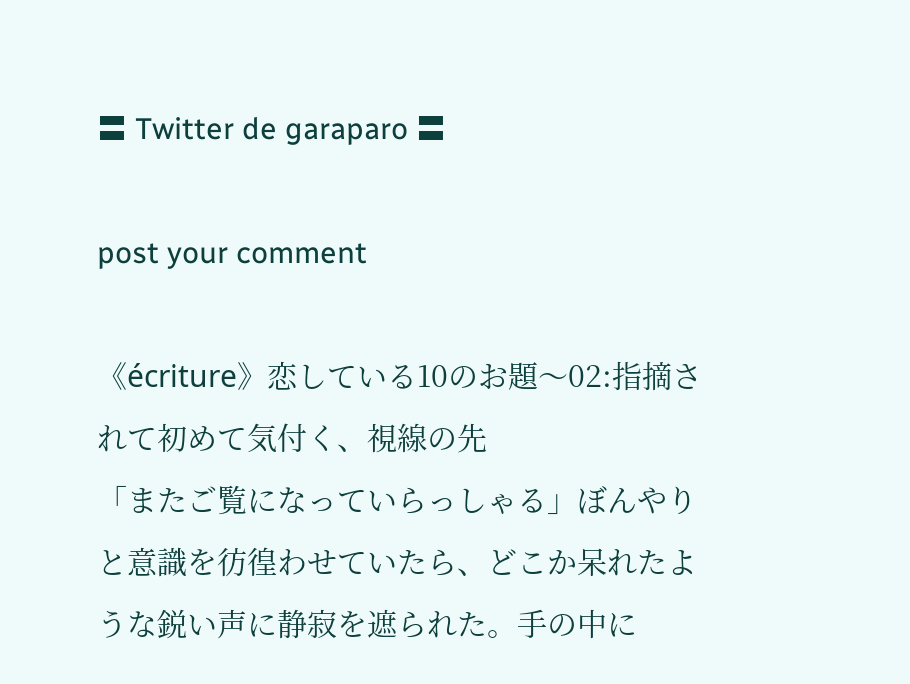〓 Twitter de garaparo 〓

post your comment

《écriture》恋している10のお題〜02:指摘されて初めて気付く、視線の先
「またご覧になっていらっしゃる」ぼんやりと意識を彷徨わせていたら、どこか呆れたような鋭い声に静寂を遮られた。手の中に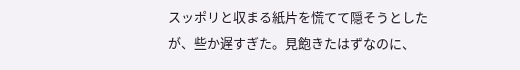スッポリと収まる紙片を慌てて隠そうとしたが、些か遅すぎた。見飽きたはずなのに、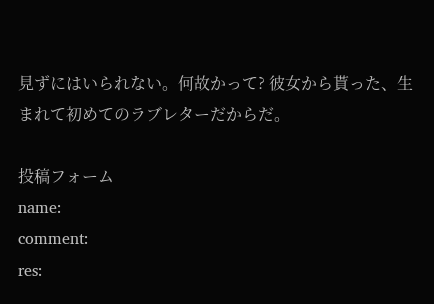見ずにはいられない。何故かって? 彼女から貰った、生まれて初めてのラブレターだからだ。

投稿フォーム
name:
comment:
res: